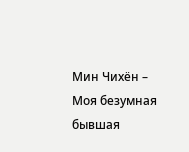Мин Чихён – Моя безумная бывшая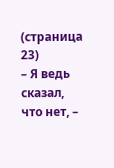(страница 23)
– Я ведь сказал, что нет, –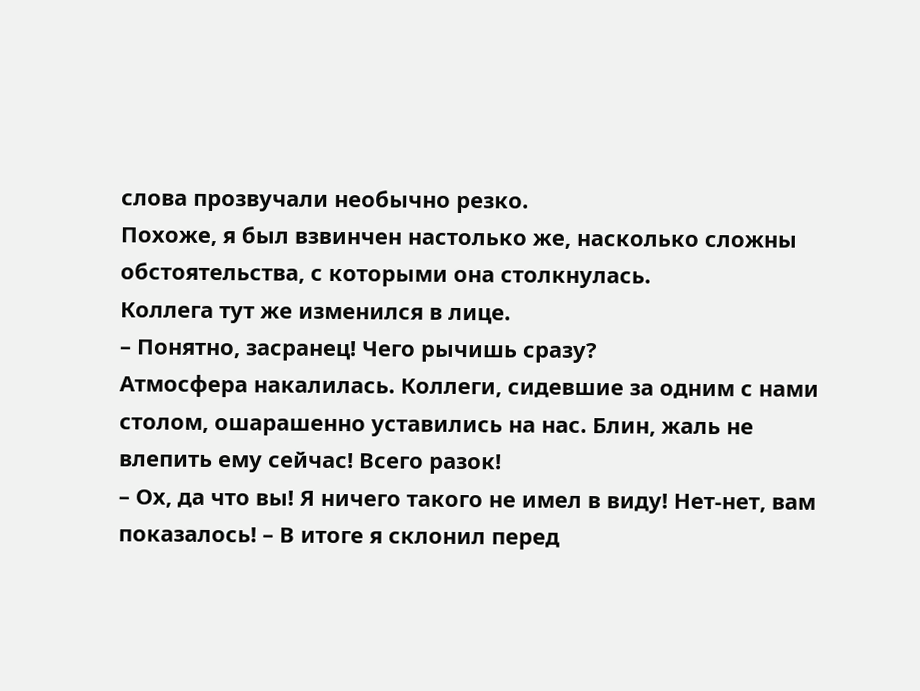слова прозвучали необычно резко.
Похоже, я был взвинчен настолько же, насколько сложны обстоятельства, с которыми она столкнулась.
Коллега тут же изменился в лице.
– Понятно, засранец! Чего рычишь сразу?
Атмосфера накалилась. Коллеги, сидевшие за одним с нами столом, ошарашенно уставились на нас. Блин, жаль не влепить ему сейчас! Всего разок!
– Ох, да что вы! Я ничего такого не имел в виду! Нет-нет, вам показалось! – В итоге я склонил перед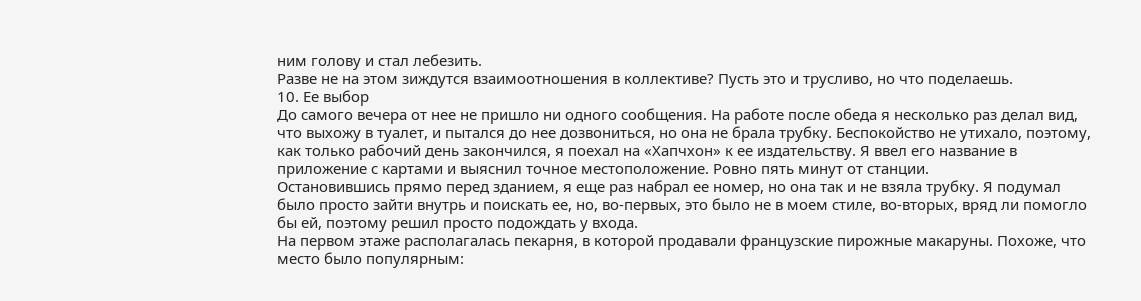ним голову и стал лебезить.
Разве не на этом зиждутся взаимоотношения в коллективе? Пусть это и трусливо, но что поделаешь.
10. Ее выбор
До самого вечера от нее не пришло ни одного сообщения. На работе после обеда я несколько раз делал вид, что выхожу в туалет, и пытался до нее дозвониться, но она не брала трубку. Беспокойство не утихало, поэтому, как только рабочий день закончился, я поехал на «Хапчхон» к ее издательству. Я ввел его название в приложение с картами и выяснил точное местоположение. Ровно пять минут от станции.
Остановившись прямо перед зданием, я еще раз набрал ее номер, но она так и не взяла трубку. Я подумал было просто зайти внутрь и поискать ее, но, во-первых, это было не в моем стиле, во-вторых, вряд ли помогло бы ей, поэтому решил просто подождать у входа.
На первом этаже располагалась пекарня, в которой продавали французские пирожные макаруны. Похоже, что место было популярным: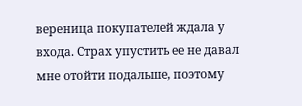вереница покупателей ждала у входа. Страх упустить ее не давал мне отойти подальше, поэтому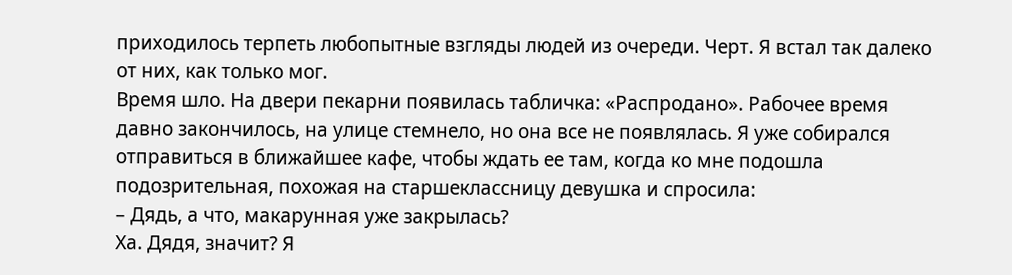приходилось терпеть любопытные взгляды людей из очереди. Черт. Я встал так далеко от них, как только мог.
Время шло. На двери пекарни появилась табличка: «Распродано». Рабочее время давно закончилось, на улице стемнело, но она все не появлялась. Я уже собирался отправиться в ближайшее кафе, чтобы ждать ее там, когда ко мне подошла подозрительная, похожая на старшеклассницу девушка и спросила:
– Дядь, а что, макарунная уже закрылась?
Ха. Дядя, значит? Я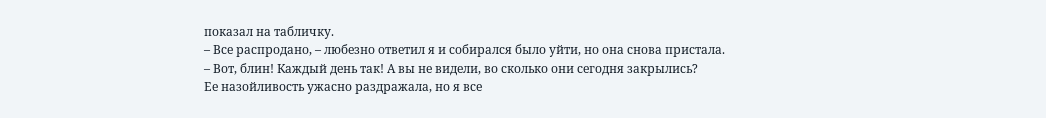показал на табличку.
– Все распродано, – любезно ответил я и собирался было уйти, но она снова пристала.
– Вот, блин! Каждый день так! А вы не видели, во сколько они сегодня закрылись?
Ее назойливость ужасно раздражала, но я все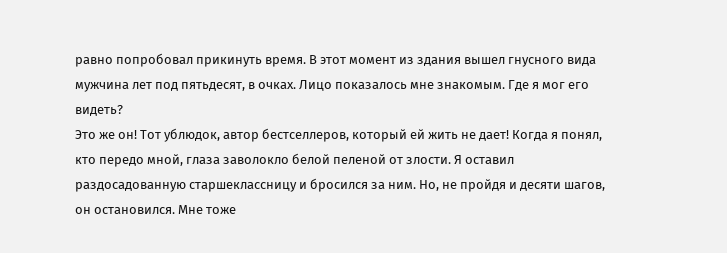равно попробовал прикинуть время. В этот момент из здания вышел гнусного вида мужчина лет под пятьдесят, в очках. Лицо показалось мне знакомым. Где я мог его видеть?
Это же он! Тот ублюдок, автор бестселлеров, который ей жить не дает! Когда я понял, кто передо мной, глаза заволокло белой пеленой от злости. Я оставил раздосадованную старшеклассницу и бросился за ним. Но, не пройдя и десяти шагов, он остановился. Мне тоже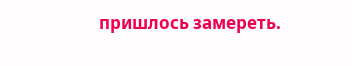пришлось замереть.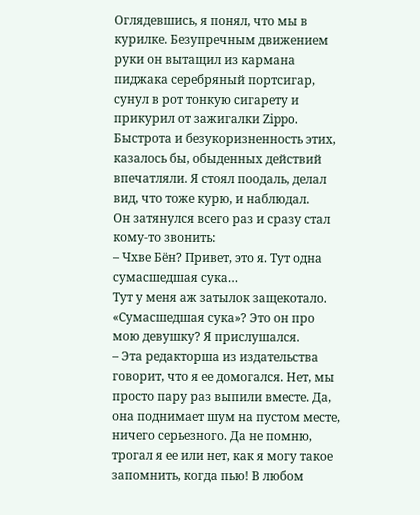Оглядевшись, я понял, что мы в курилке. Безупречным движением руки он вытащил из кармана пиджака серебряный портсигар, сунул в рот тонкую сигарету и прикурил от зажигалки Zippo. Быстрота и безукоризненность этих, казалось бы, обыденных действий впечатляли. Я стоял поодаль, делал вид, что тоже курю, и наблюдал.
Он затянулся всего раз и сразу стал кому-то звонить:
– Чхве Бён? Привет, это я. Тут одна сумасшедшая сука…
Тут у меня аж затылок защекотало. «Сумасшедшая сука»? Это он про мою девушку? Я прислушался.
– Эта редакторша из издательства говорит, что я ее домогался. Нет, мы просто пару раз выпили вместе. Да, она поднимает шум на пустом месте, ничего серьезного. Да не помню, трогал я ее или нет, как я могу такое запомнить, когда пью! В любом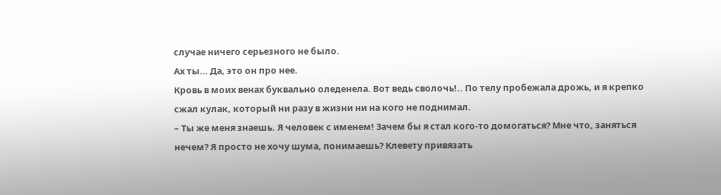случае ничего серьезного не было.
Ах ты… Да, это он про нее.
Кровь в моих венах буквально оледенела. Вот ведь сволочь!.. По телу пробежала дрожь, и я крепко сжал кулак, который ни разу в жизни ни на кого не поднимал.
– Ты же меня знаешь. Я человек с именем! Зачем бы я стал кого-то домогаться? Мне что, заняться нечем? Я просто не хочу шума, понимаешь? Клевету привязать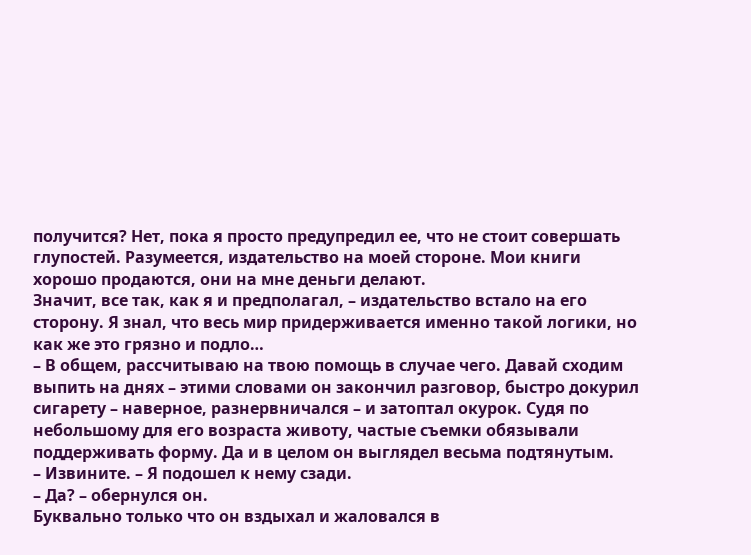получится? Нет, пока я просто предупредил ее, что не стоит совершать глупостей. Разумеется, издательство на моей стороне. Мои книги хорошо продаются, они на мне деньги делают.
Значит, все так, как я и предполагал, – издательство встало на его сторону. Я знал, что весь мир придерживается именно такой логики, но как же это грязно и подло…
– В общем, рассчитываю на твою помощь в случае чего. Давай сходим выпить на днях – этими словами он закончил разговор, быстро докурил сигарету – наверное, разнервничался – и затоптал окурок. Судя по небольшому для его возраста животу, частые съемки обязывали поддерживать форму. Да и в целом он выглядел весьма подтянутым.
– Извините. – Я подошел к нему сзади.
– Да? – обернулся он.
Буквально только что он вздыхал и жаловался в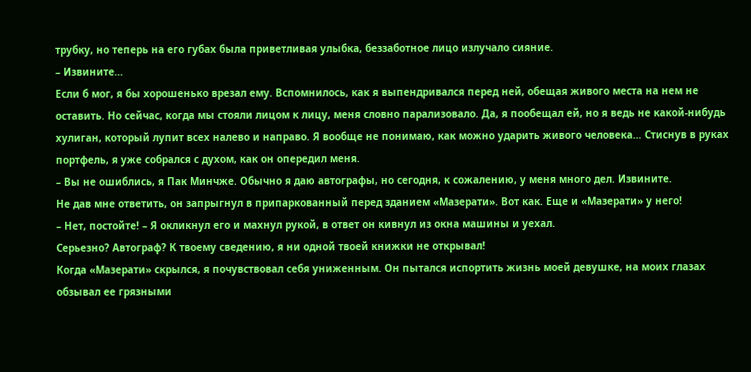трубку, но теперь на его губах была приветливая улыбка, беззаботное лицо излучало сияние.
– Извините…
Если б мог, я бы хорошенько врезал ему. Вспомнилось, как я выпендривался перед ней, обещая живого места на нем не оставить. Но сейчас, когда мы стояли лицом к лицу, меня словно парализовало. Да, я пообещал ей, но я ведь не какой-нибудь хулиган, который лупит всех налево и направо. Я вообще не понимаю, как можно ударить живого человека… Стиснув в руках портфель, я уже собрался с духом, как он опередил меня.
– Вы не ошиблись, я Пак Минчже. Обычно я даю автографы, но сегодня, к сожалению, у меня много дел. Извините.
Не дав мне ответить, он запрыгнул в припаркованный перед зданием «Мазерати». Вот как. Еще и «Мазерати» у него!
– Нет, постойте! – Я окликнул его и махнул рукой, в ответ он кивнул из окна машины и уехал.
Серьезно? Автограф? К твоему сведению, я ни одной твоей книжки не открывал!
Когда «Мазерати» скрылся, я почувствовал себя униженным. Он пытался испортить жизнь моей девушке, на моих глазах обзывал ее грязными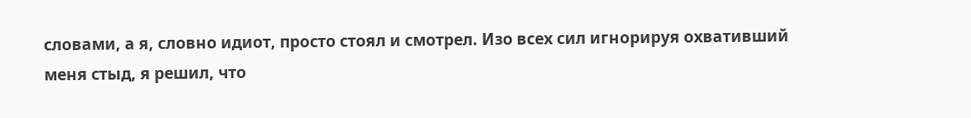словами, а я, словно идиот, просто стоял и смотрел. Изо всех сил игнорируя охвативший меня стыд, я решил, что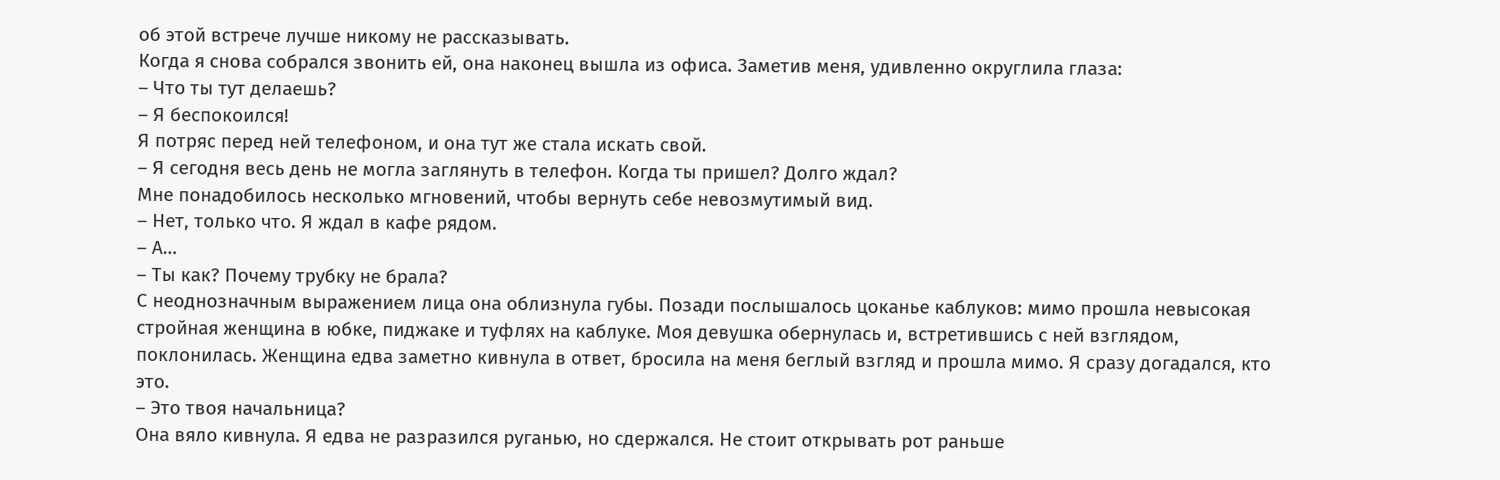об этой встрече лучше никому не рассказывать.
Когда я снова собрался звонить ей, она наконец вышла из офиса. Заметив меня, удивленно округлила глаза:
– Что ты тут делаешь?
– Я беспокоился!
Я потряс перед ней телефоном, и она тут же стала искать свой.
– Я сегодня весь день не могла заглянуть в телефон. Когда ты пришел? Долго ждал?
Мне понадобилось несколько мгновений, чтобы вернуть себе невозмутимый вид.
– Нет, только что. Я ждал в кафе рядом.
– А…
– Ты как? Почему трубку не брала?
С неоднозначным выражением лица она облизнула губы. Позади послышалось цоканье каблуков: мимо прошла невысокая стройная женщина в юбке, пиджаке и туфлях на каблуке. Моя девушка обернулась и, встретившись с ней взглядом, поклонилась. Женщина едва заметно кивнула в ответ, бросила на меня беглый взгляд и прошла мимо. Я сразу догадался, кто это.
– Это твоя начальница?
Она вяло кивнула. Я едва не разразился руганью, но сдержался. Не стоит открывать рот раньше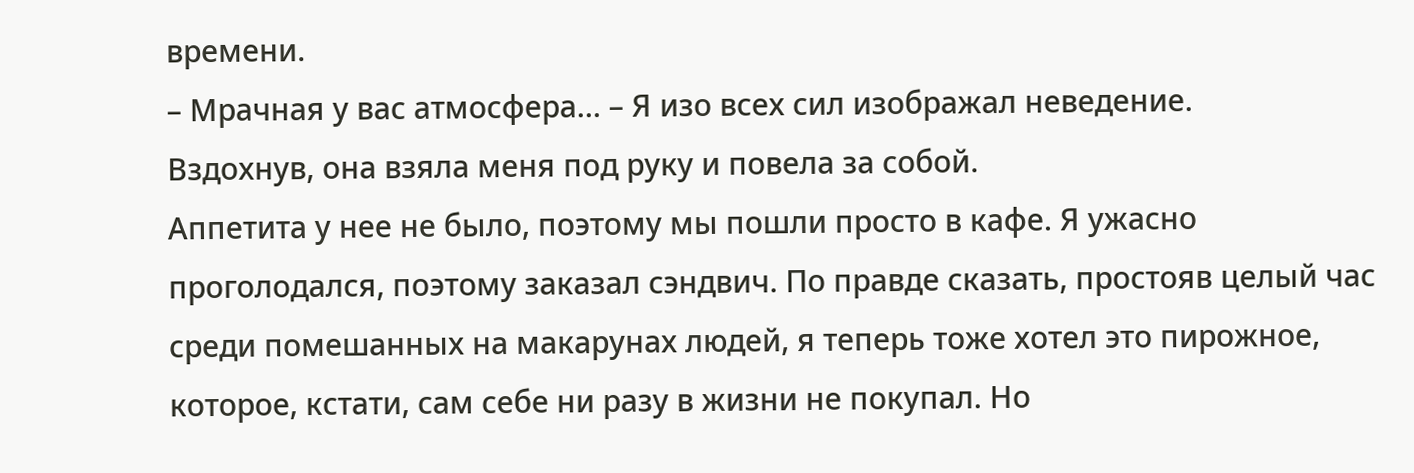времени.
– Мрачная у вас атмосфера… – Я изо всех сил изображал неведение.
Вздохнув, она взяла меня под руку и повела за собой.
Аппетита у нее не было, поэтому мы пошли просто в кафе. Я ужасно проголодался, поэтому заказал сэндвич. По правде сказать, простояв целый час среди помешанных на макарунах людей, я теперь тоже хотел это пирожное, которое, кстати, сам себе ни разу в жизни не покупал. Но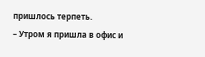пришлось терпеть.
– Утром я пришла в офис и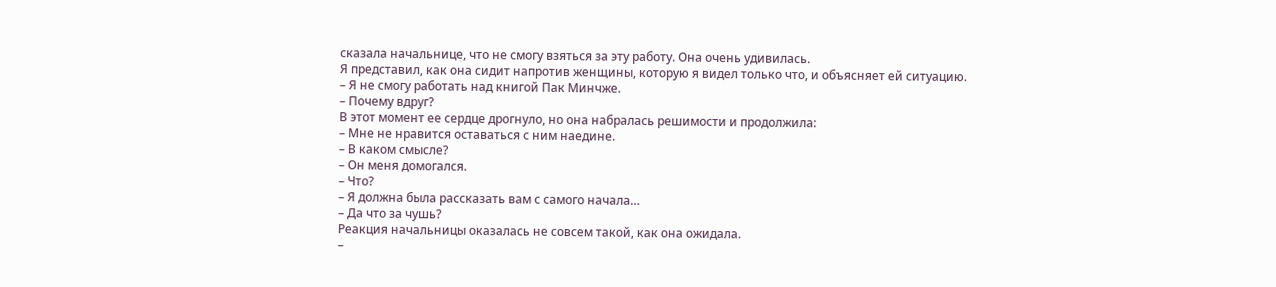сказала начальнице, что не смогу взяться за эту работу. Она очень удивилась.
Я представил, как она сидит напротив женщины, которую я видел только что, и объясняет ей ситуацию.
– Я не смогу работать над книгой Пак Минчже.
– Почему вдруг?
В этот момент ее сердце дрогнуло, но она набралась решимости и продолжила:
– Мне не нравится оставаться с ним наедине.
– В каком смысле?
– Он меня домогался.
– Что?
– Я должна была рассказать вам с самого начала…
– Да что за чушь?
Реакция начальницы оказалась не совсем такой, как она ожидала.
–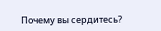Почему вы сердитесь?